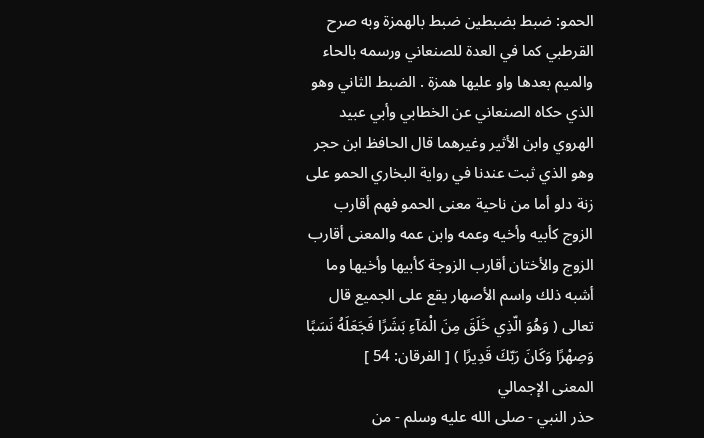الحمو: ضبط بضبطين ضبط بالهمزة وبه صرح القرطبي كما في العدة للصنعاني ورسمه بالحاء والميم بعدها واو عليها همزة . الضبط الثاني وهو الذي حكاه الصنعاني عن الخطابي وأبي عبيد الهروي وابن الأثير وغيرهما قال الحافظ ابن حجر وهو الذي ثبت عندنا في رواية البخاري الحمو على زنة دلو أما من ناحية معنى الحمو فهم أقارب الزوج كأبيه وأخيه وعمه وابن عمه والمعنى أقارب الزوج والأختان أقارب الزوجة كأبيها وأخيها وما أشبه ذلك واسم الأصهار يقع على الجميع قال تعالى ( وَهُوَ الّذِي خَلَقَ مِنَ الْمَآءِ بَشَرًا فَجَعَلَهُ نَسَبًا وَصِهْرًا وَكَانَ رَبّكَ قَدِيرًا ) [ الفرقان: 54 ]
المعنى الإجمالي
حذر النبي - صلى الله عليه وسلم - من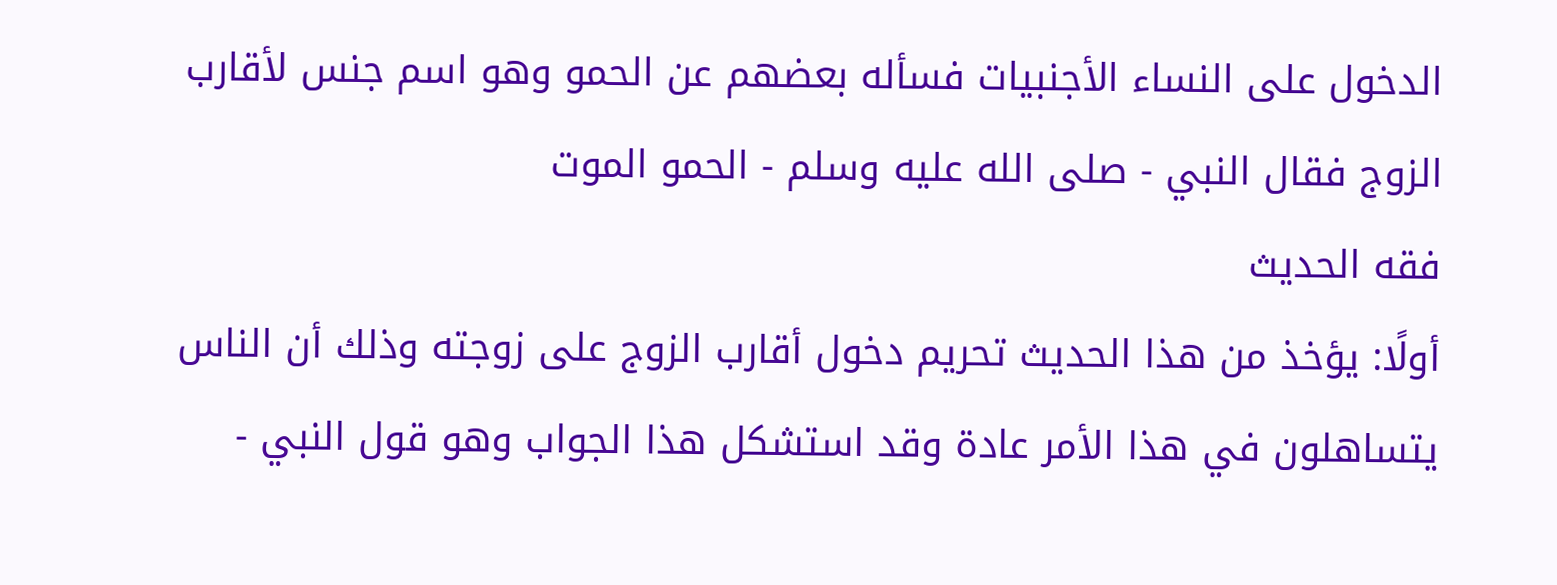الدخول على النساء الأجنبيات فسأله بعضهم عن الحمو وهو اسم جنس لأقارب الزوج فقال النبي - صلى الله عليه وسلم - الحمو الموت
فقه الحديث
أولًا: يؤخذ من هذا الحديث تحريم دخول أقارب الزوج على زوجته وذلك أن الناس يتساهلون في هذا الأمر عادة وقد استشكل هذا الجواب وهو قول النبي -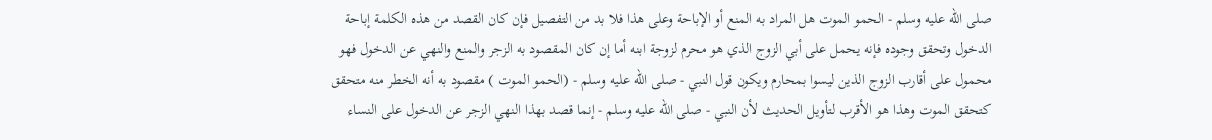صلى الله عليه وسلم - الحمو الموت هل المراد به المنع أو الإباحة وعلى هذا فلا بد من التفصيل فإن كان القصد من هذه الكلمة إباحة الدخول وتحقق وجوده فإنه يحمل على أبي الزوج الذي هو محرم لزوجة ابنه أما إن كان المقصود به الزجر والمنع والنهي عن الدخول فهو محمول على أقارب الزوج الذين ليسوا بمحارم ويكون قول النبي - صلى الله عليه وسلم - (الحمو الموت ) مقصود به أنه الخطر منه متحقق كتحقق الموت وهذا هو الأقرب لتأويل الحديث لأن النبي - صلى الله عليه وسلم - إنما قصد بهذا النهي الزجر عن الدخول على النساء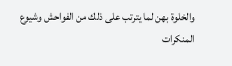والخلوة بهن لما يترتب على ذلك من الفواحش وشيوع المنكرات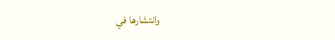وانتشارها في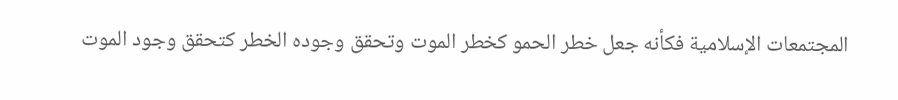المجتمعات الإسلامية فكأنه جعل خطر الحمو كخطر الموت وتحقق وجوده الخطر كتحقق وجود الموت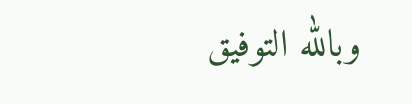وبالله التوفيق